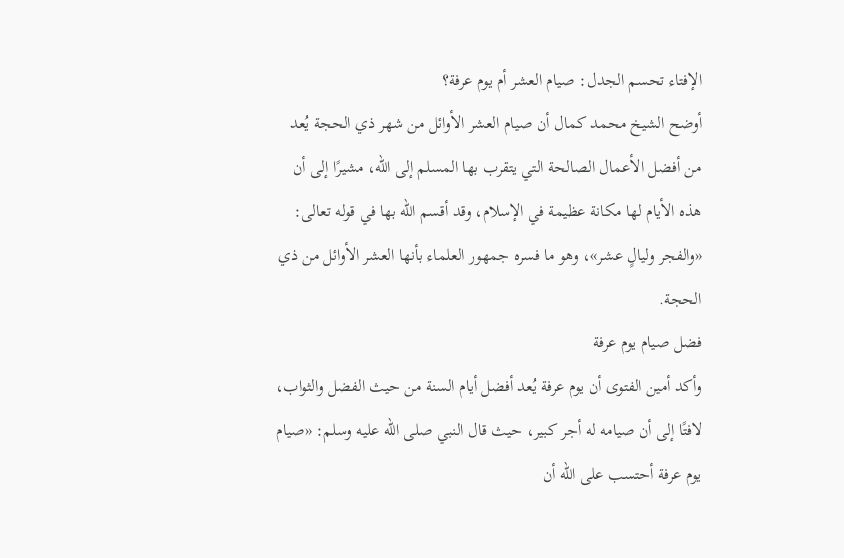الإفتاء تحسم الجدل: صيام العشر أم يوم عرفة؟
أوضح الشيخ محمد كمال أن صيام العشر الأوائل من شهر ذي الحجة يُعد من أفضل الأعمال الصالحة التي يتقرب بها المسلم إلى الله، مشيرًا إلى أن هذه الأيام لها مكانة عظيمة في الإسلام، وقد أقسم الله بها في قوله تعالى: «والفجر وليالٍ عشر»، وهو ما فسره جمهور العلماء بأنها العشر الأوائل من ذي الحجة.
فضل صيام يوم عرفة
وأكد أمين الفتوى أن يوم عرفة يُعد أفضل أيام السنة من حيث الفضل والثواب، لافتًا إلى أن صيامه له أجر كبير، حيث قال النبي صلى الله عليه وسلم: «صيام يوم عرفة أحتسب على الله أن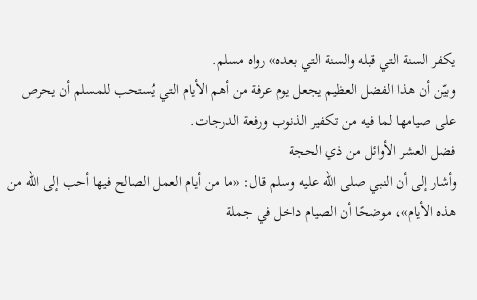يكفر السنة التي قبله والسنة التي بعده» رواه مسلم.
وبيّن أن هذا الفضل العظيم يجعل يوم عرفة من أهم الأيام التي يُستحب للمسلم أن يحرص على صيامها لما فيه من تكفير الذنوب ورفعة الدرجات.
فضل العشر الأوائل من ذي الحجة
وأشار إلى أن النبي صلى الله عليه وسلم قال: «ما من أيام العمل الصالح فيها أحب إلى الله من هذه الأيام»، موضحًا أن الصيام داخل في جملة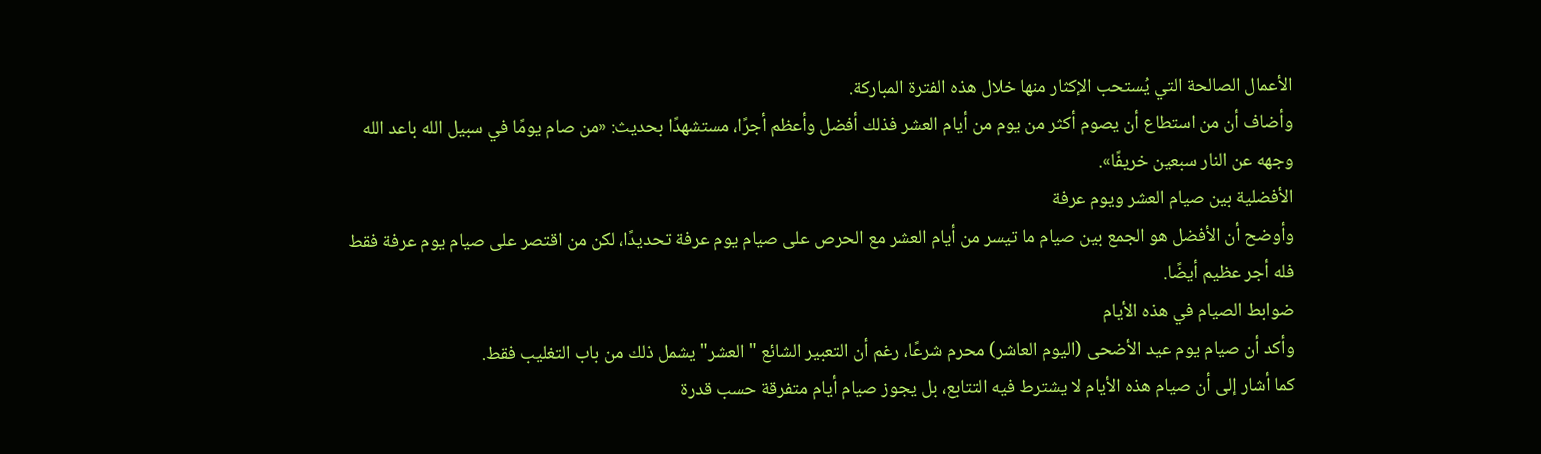الأعمال الصالحة التي يُستحب الإكثار منها خلال هذه الفترة المباركة.
وأضاف أن من استطاع أن يصوم أكثر من يوم من أيام العشر فذلك أفضل وأعظم أجرًا، مستشهدًا بحديث: «من صام يومًا في سبيل الله باعد الله وجهه عن النار سبعين خريفًا».
الأفضلية بين صيام العشر ويوم عرفة
وأوضح أن الأفضل هو الجمع بين صيام ما تيسر من أيام العشر مع الحرص على صيام يوم عرفة تحديدًا، لكن من اقتصر على صيام يوم عرفة فقط فله أجر عظيم أيضًا.
ضوابط الصيام في هذه الأيام
وأكد أن صيام يوم عيد الأضحى (اليوم العاشر) محرم شرعًا، رغم أن التعبير الشائع "العشر" يشمل ذلك من باب التغليب فقط.
كما أشار إلى أن صيام هذه الأيام لا يشترط فيه التتابع، بل يجوز صيام أيام متفرقة حسب قدرة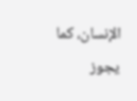الإنسان، كما يجوز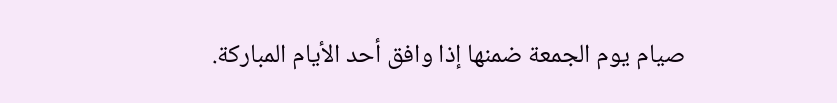صيام يوم الجمعة ضمنها إذا وافق أحد الأيام المباركة.